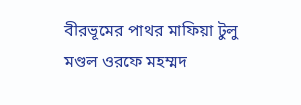বীরভূমের পাথর মাফিয়া টুলু মণ্ডল ওরফে মহম্মদ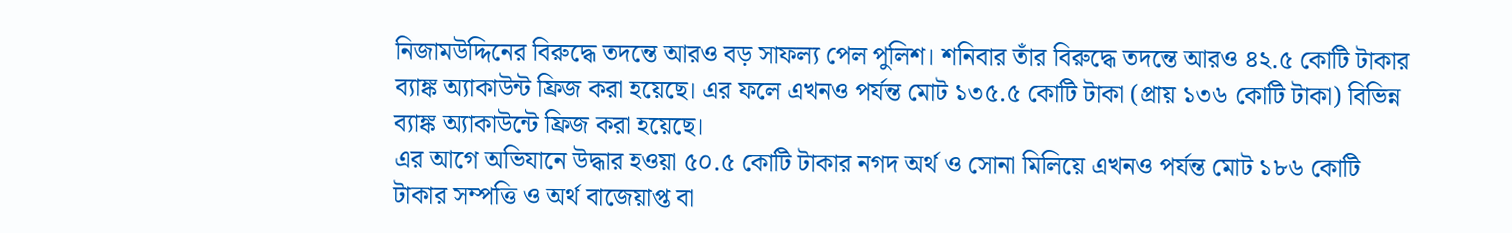নিজামউদ্দিনের বিরুদ্ধে তদন্তে আরও বড় সাফল্য পেল পুলিশ। শনিবার তাঁর বিরুদ্ধে তদন্তে আরও ৪২.৫ কোটি টাকার ব্যাঙ্ক অ্যাকাউন্ট ফ্রিজ করা হয়েছে। এর ফলে এখনও পর্যন্ত মোট ১৩৫.৫ কোটি টাকা (প্রায় ১৩৬ কোটি টাকা) বিভিন্ন ব্যাঙ্ক অ্যাকাউন্টে ফ্রিজ করা হয়েছে।
এর আগে অভিযানে উদ্ধার হওয়া ৫০.৫ কোটি টাকার নগদ অর্থ ও সোনা মিলিয়ে এখনও পর্যন্ত মোট ১৮৬ কোটি টাকার সম্পত্তি ও অর্থ বাজেয়াপ্ত বা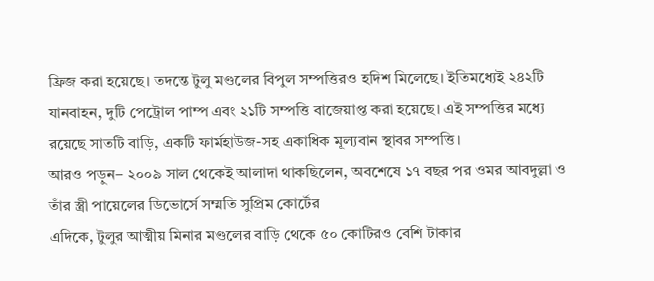ফ্রিজ করা হয়েছে। তদন্তে টুলু মণ্ডলের বিপুল সম্পত্তিরও হদিশ মিলেছে। ইতিমধ্যেই ২৪২টি যানবাহন, দুটি পেট্রোল পাম্প এবং ২১টি সম্পত্তি বাজেয়াপ্ত করা হয়েছে। এই সম্পত্তির মধ্যে রয়েছে সাতটি বাড়ি, একটি ফার্মহাউজ-সহ একাধিক মূল্যবান স্থাবর সম্পত্তি।
আরও পড়ুন– ২০০৯ সাল থেকেই আলাদা থাকছিলেন, অবশেষে ১৭ বছর পর ওমর আবদুল্লা ও তাঁর স্ত্রী পায়েলের ডিভোর্সে সম্মতি সুপ্রিম কোর্টের
এদিকে, টুলুর আত্মীয় মিনার মণ্ডলের বাড়ি থেকে ৫০ কোটিরও বেশি টাকার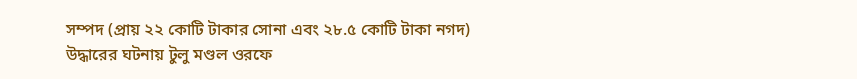সম্পদ (প্রায় ২২ কোটি টাকার সোনা এবং ২৮.৫ কোটি টাকা নগদ) উদ্ধারের ঘটনায় টুলু মণ্ডল ওরফে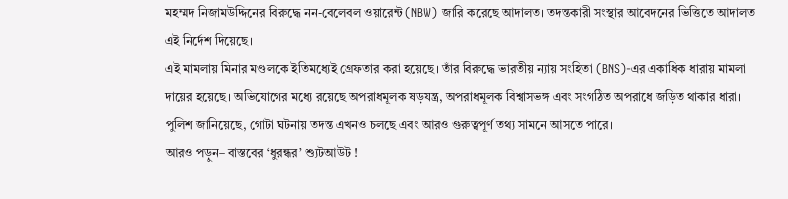মহম্মদ নিজামউদ্দিনের বিরুদ্ধে নন-বেলেবল ওয়ারেন্ট (NBW) জারি করেছে আদালত। তদন্তকারী সংস্থার আবেদনের ভিত্তিতে আদালত এই নির্দেশ দিয়েছে।
এই মামলায় মিনার মণ্ডলকে ইতিমধ্যেই গ্রেফতার করা হয়েছে। তাঁর বিরুদ্ধে ভারতীয় ন্যায় সংহিতা (BNS)-এর একাধিক ধারায় মামলা দায়ের হয়েছে। অভিযোগের মধ্যে রয়েছে অপরাধমূলক ষড়যন্ত্র, অপরাধমূলক বিশ্বাসভঙ্গ এবং সংগঠিত অপরাধে জড়িত থাকার ধারা। পুলিশ জানিয়েছে, গোটা ঘটনায় তদন্ত এখনও চলছে এবং আরও গুরুত্বপূর্ণ তথ্য সামনে আসতে পারে।
আরও পড়ুন– বাস্তবের ‘ধুরন্ধর’ শ্যুটআউট !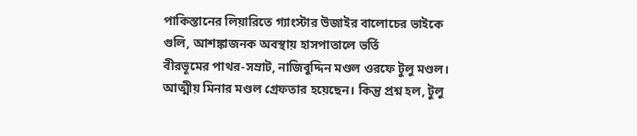পাকিস্তানের লিয়ারিতে গ্যাংস্টার উজাইর বালোচের ভাইকে গুলি, আশঙ্কাজনক অবস্থায় হাসপাতালে ভর্তি
বীরভূমের পাথর-সম্রাট, নাজিবুদ্দিন মণ্ডল ওরফে টুলু মণ্ডল। আত্মীয় মিনার মণ্ডল গ্রেফতার হয়েছেন। কিন্তু প্রশ্ন হল, টুলু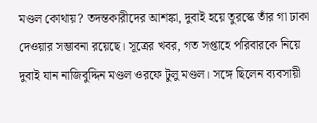মণ্ডল কোথায়? তদন্তকারীদের আশঙ্কা, দুবাই হয়ে তুরস্কে তাঁর গা ঢাকা দেওয়ার সম্ভাবনা রয়েছে। সূত্রের খবর, গত সপ্তাহে পরিবারকে নিয়ে দুবাই যান নাজিবুদ্দিন মণ্ডল ওরফে টুলু মণ্ডল। সঙ্গে ছিলেন ব্যবসায়ী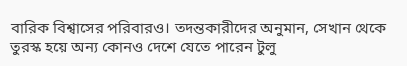বারিক বিশ্বাসের পরিবারও। তদন্তকারীদের অনুমান, সেখান থেকে তুরস্ক হয়ে অন্য কোনও দেশে যেতে পারেন টুলু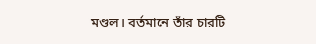মণ্ডল। বর্তমানে তাঁর চারটি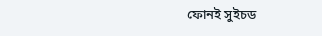ফোনই সুইচড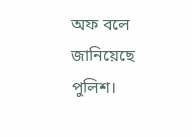অফ বলে জানিয়েছে পুলিশ।